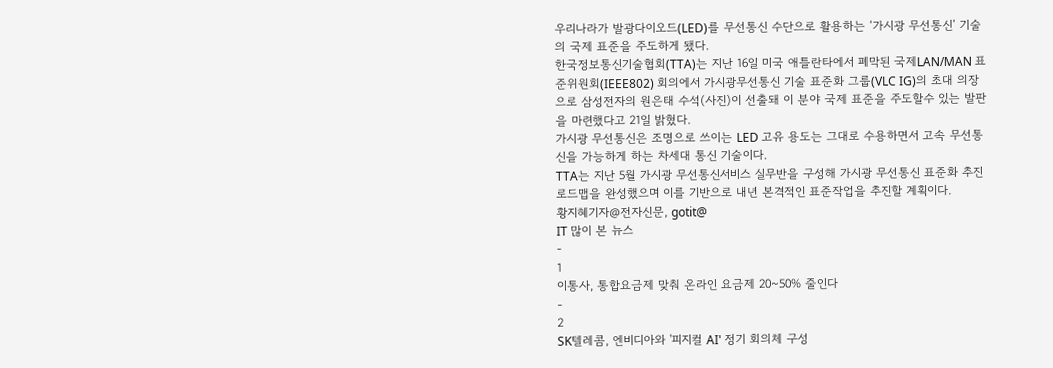우리나라가 발광다이오드(LED)를 무선통신 수단으로 활용하는 ‘가시광 무선통신’ 기술의 국제 표준을 주도하게 됐다.
한국정보통신기술협회(TTA)는 지난 16일 미국 애틀란타에서 폐막된 국제LAN/MAN 표준위원회(IEEE802) 회의에서 가시광무선통신 기술 표준화 그룹(VLC IG)의 초대 의장으로 삼성전자의 원은태 수석(사진)이 선출돼 이 분야 국제 표준을 주도할수 있는 발판을 마련했다고 21일 밝혔다.
가시광 무선통신은 조명으로 쓰이는 LED 고유 용도는 그대로 수용하면서 고속 무선통신을 가능하게 하는 차세대 통신 기술이다.
TTA는 지난 5월 가시광 무선통신서비스 실무반을 구성해 가시광 무선통신 표준화 추진 로드맵을 완성했으며 이를 기반으로 내년 본격적인 표준작업을 추진할 계획이다.
황지혜기자@전자신문, gotit@
IT 많이 본 뉴스
-
1
이통사, 통합요금제 맞춰 온라인 요금제 20~50% 줄인다
-
2
SK텔레콤, 엔비디아와 '피지컬 AI' 정기 회의체 구성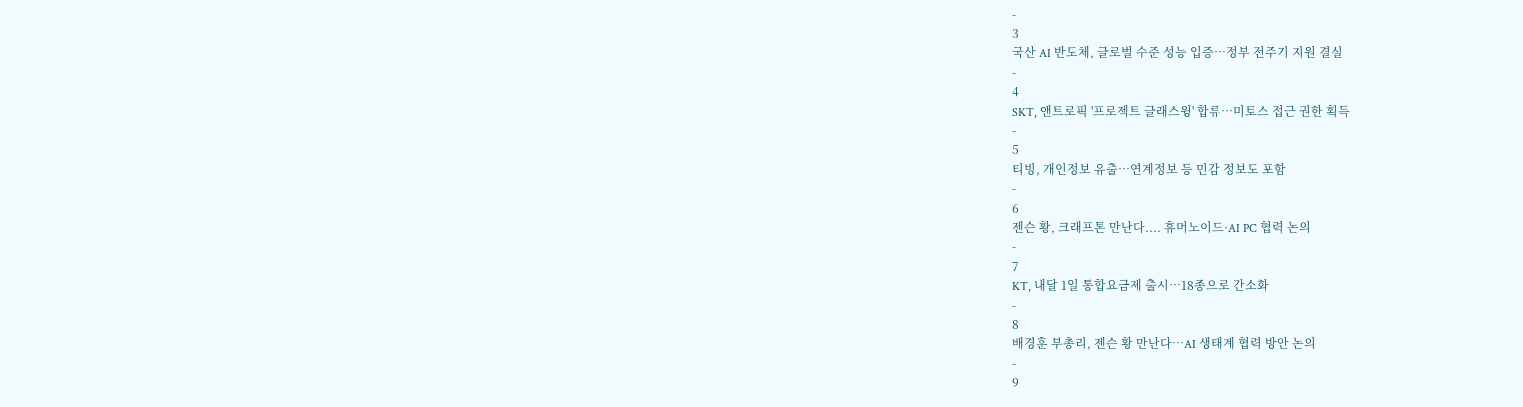-
3
국산 AI 반도체, 글로벌 수준 성능 입증…정부 전주기 지원 결실
-
4
SKT, 앤트로픽 '프로젝트 글래스윙' 합류…미토스 접근 권한 획득
-
5
티빙, 개인정보 유출…연계정보 등 민감 정보도 포함
-
6
젠슨 황, 크래프톤 만난다.... 휴머노이드·AI PC 협력 논의
-
7
KT, 내달 1일 통합요금제 출시…18종으로 간소화
-
8
배경훈 부총리, 젠슨 황 만난다…AI 생태계 협력 방안 논의
-
9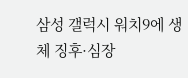삼성 갤럭시 워치9에 생체 징후·심장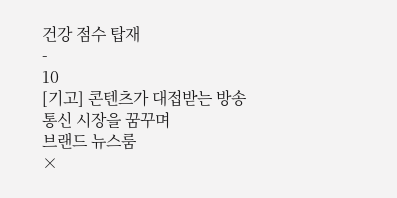건강 점수 탑재
-
10
[기고] 콘텐츠가 대접받는 방송통신 시장을 꿈꾸며
브랜드 뉴스룸
×